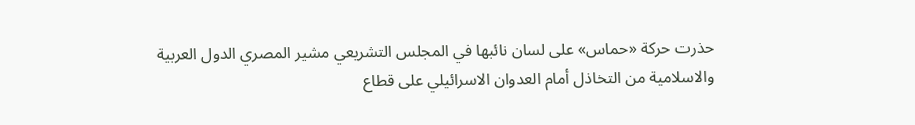حذرت حركة «حماس» على لسان نائبها في المجلس التشريعي مشير المصري الدول العربية والاسلامية من التخاذل أمام العدوان الاسرائيلي على قطاع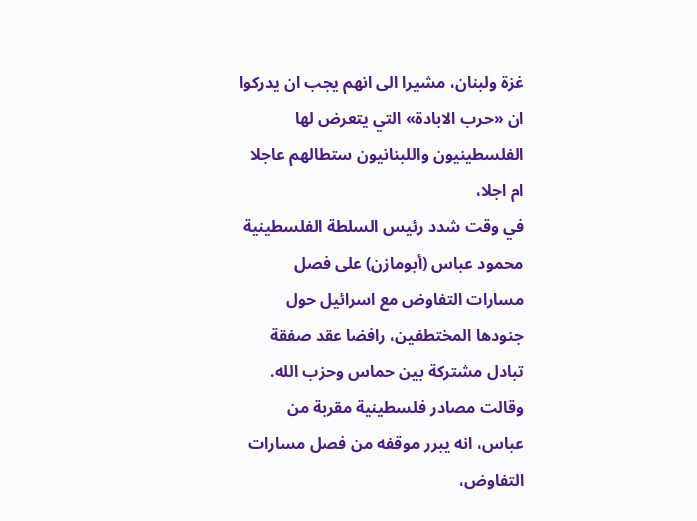غزة ولبنان، مشيرا الى انهم يجب ان يدركوا ان «حرب الابادة» التي يتعرض لها الفلسطينيون واللبنانيون ستطالهم عاجلا ام اجلا،
في وقت شدد رئيس السلطة الفلسطينية محمود عباس (أبومازن) على فصل مسارات التفاوض مع اسرائيل حول جنودها المختطفين، رافضا عقد صفقة تبادل مشتركة بين حماس وحزب الله. وقالت مصادر فلسطينية مقربة من عباس، انه يبرر موقفه من فصل مسارات التفاوض،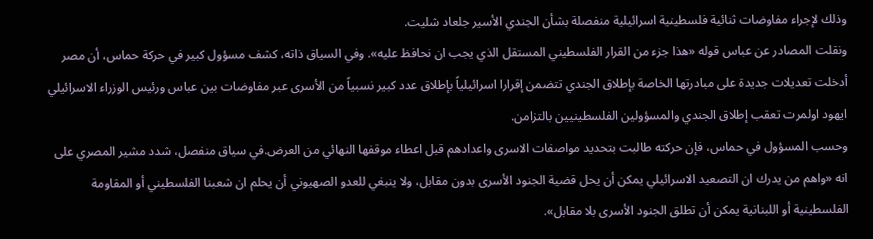وذلك لإجراء مفاوضات ثنائية فلسطينية اسرائيلية منفصلة بشأن الجندي الأسير جلعاد شليت.
ونقلت المصادر عن عباس قوله «هذا جزء من القرار الفلسطيني المستقل الذي يجب ان نحافظ عليه». وفي السياق ذاته، كشف مسؤول كبير في حركة حماس، أن مصر أدخلت تعديلات جديدة على مبادرتها الخاصة بإطلاق الجندي تتضمن إقرارا اسرائيلياً بإطلاق عدد كبير نسبياً من الأسرى عبر مفاوضات بين عباس ورئيس الوزراء الاسرائيلي ايهود اولمرت تعقب إطلاق الجندي والمسؤولين الفلسطينيين بالتزامن.
وحسب المسؤول في حماس، فإن حركته طالبت بتحديد مواصفات الاسرى واعدادهم قبل اعطاء موقفها النهائي من العرض.في سياق منفصل، شدد مشير المصري على انه «واهم من يدرك ان التصعيد الاسرائيلي يمكن أن يحل قضية الجنود الأسرى بدون مقابل، ولا ينبغي للعدو الصهيوني أن يحلم ان شعبنا الفلسطيني أو المقاومة الفلسطينية أو اللبنانية يمكن أن تطلق الجنود الأسرى بلا مقابل».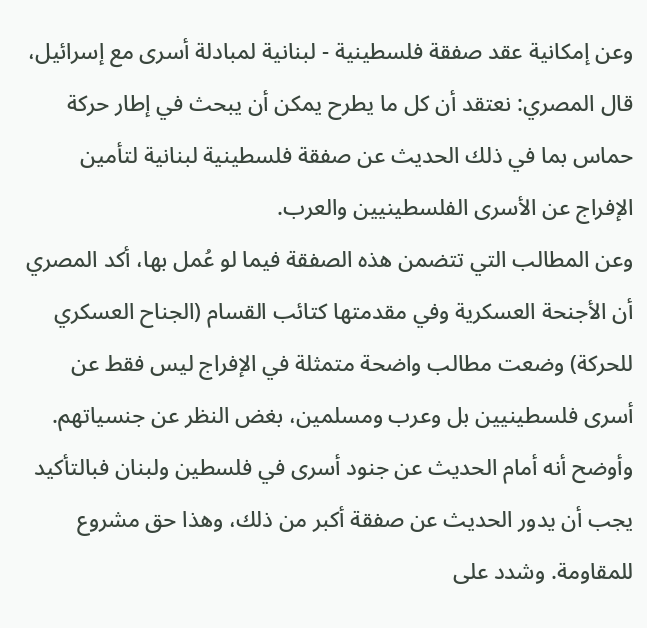وعن إمكانية عقد صفقة فلسطينية - لبنانية لمبادلة أسرى مع إسرائيل، قال المصري: نعتقد أن كل ما يطرح يمكن أن يبحث في إطار حركة حماس بما في ذلك الحديث عن صفقة فلسطينية لبنانية لتأمين الإفراج عن الأسرى الفلسطينيين والعرب.
وعن المطالب التي تتضمن هذه الصفقة فيما لو عُمل بها، أكد المصري أن الأجنحة العسكرية وفي مقدمتها كتائب القسام (الجناح العسكري للحركة) وضعت مطالب واضحة متمثلة في الإفراج ليس فقط عن أسرى فلسطينيين بل وعرب ومسلمين، بغض النظر عن جنسياتهم.
وأوضح أنه أمام الحديث عن جنود أسرى في فلسطين ولبنان فبالتأكيد يجب أن يدور الحديث عن صفقة أكبر من ذلك، وهذا حق مشروع للمقاومة. وشدد على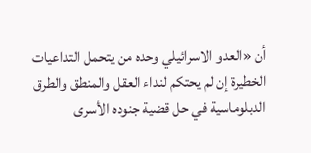أن «العدو الاسرائيلي وحده من يتحمل التداعيات الخطيرة إن لم يحتكم لنداء العقل والمنطق والطرق الدبلوماسية في حل قضية جنوده الأسرى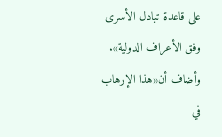على قاعدة تبادل الأسرى وفق الأعراف الدولية».
وأضاف أن«هذا الإرهاب في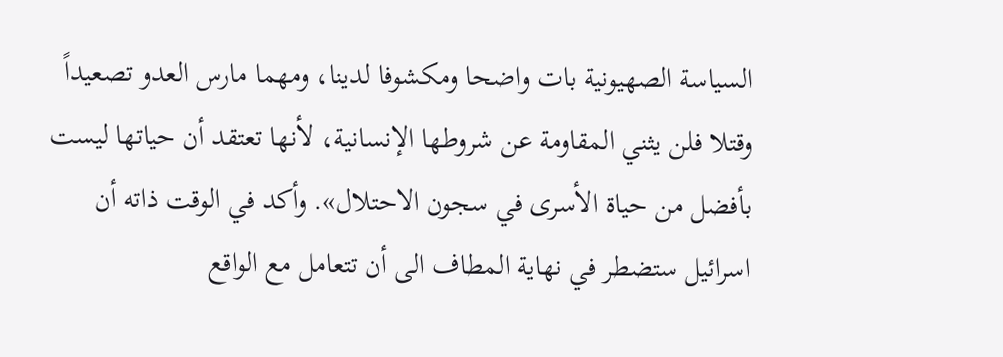السياسة الصهيونية بات واضحا ومكشوفا لدينا، ومهما مارس العدو تصعيداً وقتلا فلن يثني المقاومة عن شروطها الإنسانية، لأنها تعتقد أن حياتها ليست بأفضل من حياة الأسرى في سجون الاحتلال». وأكد في الوقت ذاته أن اسرائيل ستضطر في نهاية المطاف الى أن تتعامل مع الواقع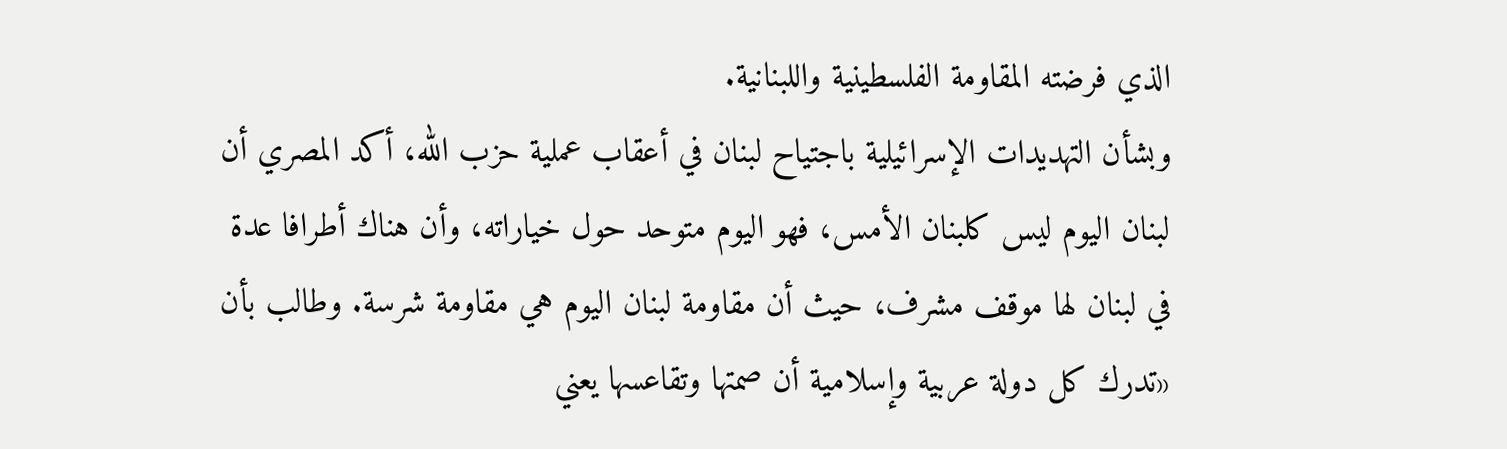الذي فرضته المقاومة الفلسطينية واللبنانية.
وبشأن التهديدات الإسرائيلية باجتياح لبنان في أعقاب عملية حزب الله، أكد المصري أن لبنان اليوم ليس كلبنان الأمس، فهو اليوم متوحد حول خياراته، وأن هناك أطرافا عدة في لبنان لها موقف مشرف، حيث أن مقاومة لبنان اليوم هي مقاومة شرسة. وطالب بأن «تدرك كل دولة عربية وإسلامية أن صمتها وتقاعسها يعني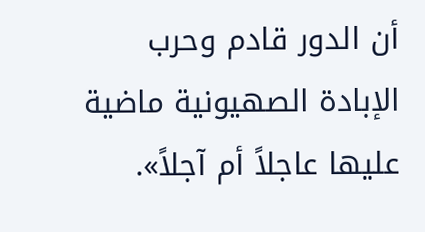أن الدور قادم وحرب الإبادة الصهيونية ماضية عليها عاجلاً أم آجلاً».